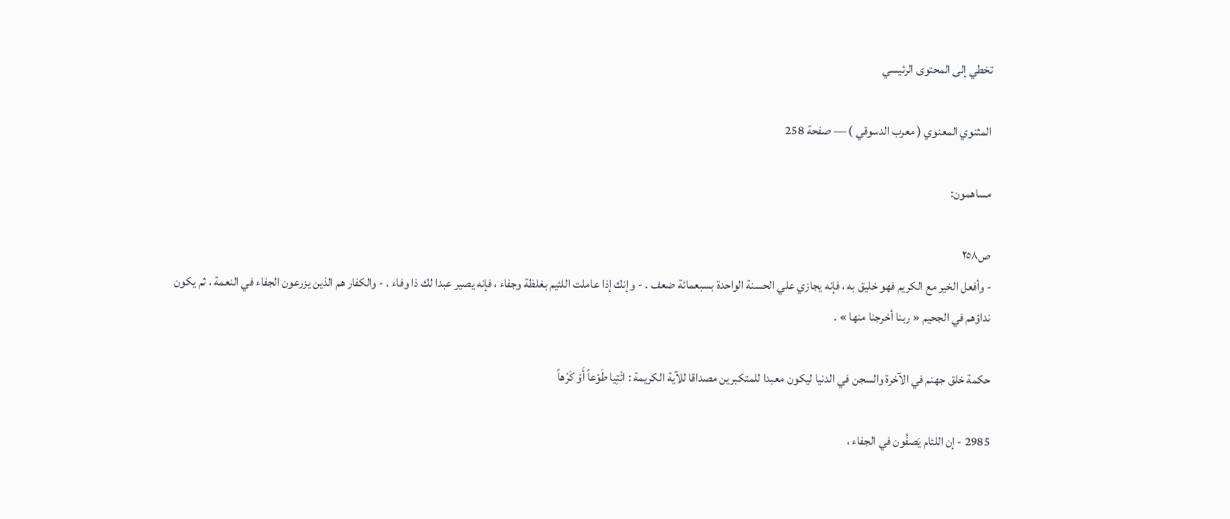تخطي إلى المحتوى الرئيسي

المثنوي المعنوي ( معرب الدسوقي ) — صفحة 258

مساهمون:

ص٢٥٨
- وأفعل الخير مع الكريم فهو خليق به ، فإنه يجازي علي الحسنة الواحدة بسبعمائة ضعف . - وإنك إذا عاملت اللئيم بغلظة وجفاء ، فإنه يصير عبدا لك ذا وفاء . - والكفار هم الذين يزرعون الجفاء في النعمة ، ثم يكون نداؤهم في الجحيم « ربنا أخرجنا منها » .

حكمة خلق جهنم في الآخرة والسجن في الدنيا ليكون معبدا للمتكبرين مصداقا للآية الكريمة : ائْتِيا طَوْعاً أَوْ كَرْهاً

2985 - إن اللئام يَصفُون في الجفاء ،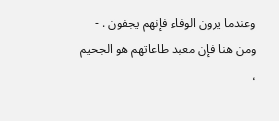وعندما يرون الوفاء فإنهم يجفون . - ومن هنا فإن معبد طاعاتهم هو الجحيم ،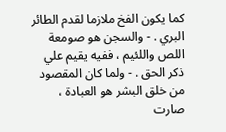كما يكون الفخ ملازما لقدم الطائر البري . - والسجن هو صومعة اللص واللئيم ، ففيه يقيم علي ذكر الحق . - ولما كان المقصود من خلق البشر هو العبادة ، صارت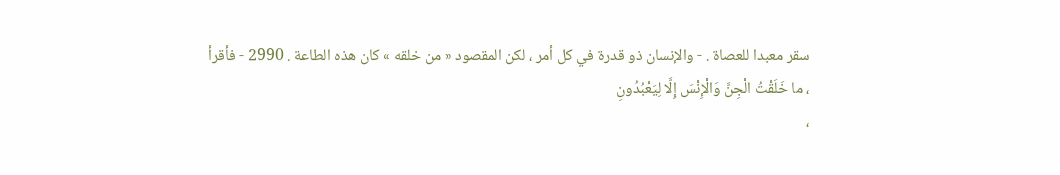سقر معبدا للعصاة . - والإنسان ذو قدرة في كل أمر ، لكن المقصود « من خلقه » كان هذه الطاعة . 2990 - فأقرأ
، ما خَلَقْتُ الْجِنَّ وَالْإِنْسَ إِلَّا لِيَعْبُدُونِ
،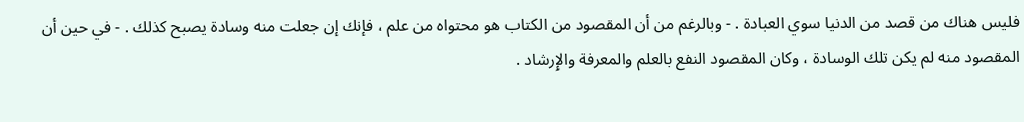فليس هناك من قصد من الدنيا سوي العبادة . - وبالرغم من أن المقصود من الكتاب هو محتواه من علم ، فإنك إن جعلت منه وسادة يصبح كذلك . - في حين أن المقصود منه لم يكن تلك الوسادة ، وكان المقصود النفع بالعلم والمعرفة والإِرشاد .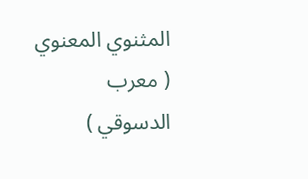المثنوي المعنوي ( معرب الدسوقي )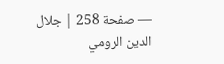— صفحة 258 | جلال الدين الرومي